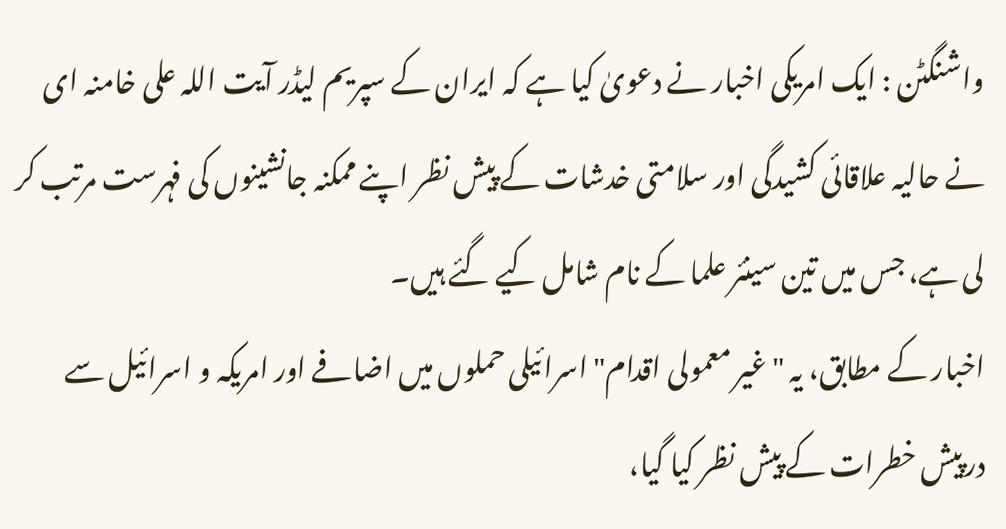واشنگٹن : ایک امریکی اخبار نے دعویٰ کیا ہے کہ ایران کے سپریم لیڈر آیت اللہ علی خامنہ ای نے حالیہ علاقائی کشیدگی اور سلامتی خدشات کے پیش نظر اپنے ممکنہ جانشینوں کی فہرست مرتب کر لی ہے، جس میں تین سینئر علما کے نام شامل کیے گئے ہیں۔
اخبار کے مطابق، یہ "غیر معمولی اقدام" اسرائیلی حملوں میں اضافے اور امریکہ و اسرائیل سے درپیش خطرات کے پیش نظر کیا گیا،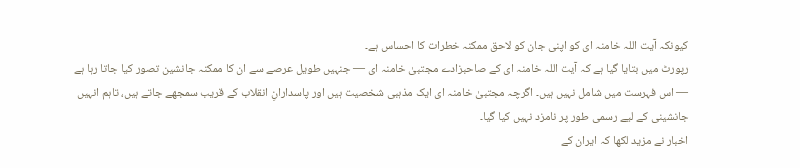کیونکہ آیت اللہ خامنہ ای کو اپنی جان کو لاحق ممکنہ خطرات کا احساس ہے۔
رپورٹ میں بتایا گیا ہے کہ آیت اللہ خامنہ ای کے صاحبزادے مجتبیٰ خامنہ ای — جنہیں طویل عرصے سے ان کا ممکنہ جانشین تصور کیا جاتا رہا ہے — اس فہرست میں شامل نہیں ہیں۔ اگرچہ مجتبیٰ خامنہ ای ایک مذہبی شخصیت ہیں اور پاسدارانِ انقلاب کے قریب سمجھے جاتے ہیں، تاہم انہیں جانشینی کے لیے رسمی طور پر نامزد نہیں کیا گیا۔
اخبار نے مزید لکھا کہ ایران کے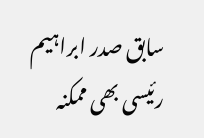سابق صدر ابراہیم رئیسی بھی ممکنہ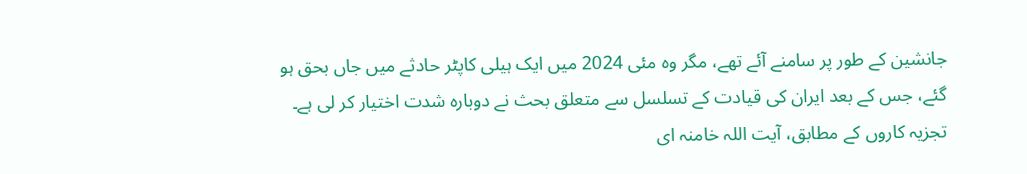جانشین کے طور پر سامنے آئے تھے، مگر وہ مئی 2024 میں ایک ہیلی کاپٹر حادثے میں جاں بحق ہو گئے، جس کے بعد ایران کی قیادت کے تسلسل سے متعلق بحث نے دوبارہ شدت اختیار کر لی ہے۔
تجزیہ کاروں کے مطابق، آیت اللہ خامنہ ای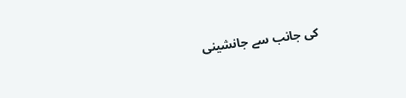کی جانب سے جانشینی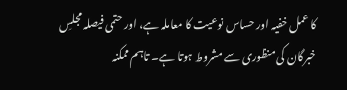کا عمل خفیہ اور حساس نوعیت کا معاملہ ہے، اور حتمی فیصلہ مجلسِ خبرگان کی منظوری سے مشروط ہوتا ہے۔ تاہم ممکنہ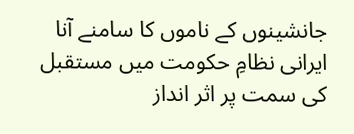جانشینوں کے ناموں کا سامنے آنا ایرانی نظامِ حکومت میں مستقبل کی سمت پر اثر انداز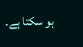ہو سکتا ہے۔